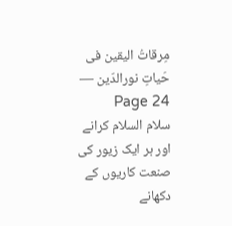مِرقاتُ الیقین فی حَیاتِ نورالدّین — Page 24
سلام السلام کرانے اور ہر ایک زیور کی صنعت کاریوں کے دکھانے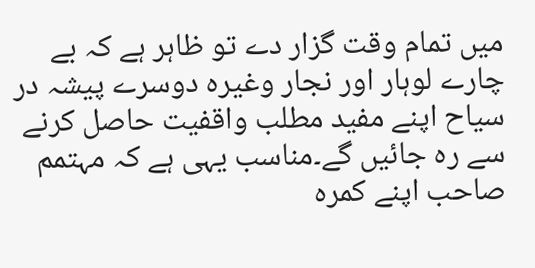میں تمام وقت گزار دے تو ظاہر ہے کہ بے چارے لوہار اور نجار وغیرہ دوسرے پیشہ در سیاح اپنے مفید مطلب واقفیت حاصل کرنے سے رہ جائیں گے۔مناسب یہی ہے کہ مہتمم صاحب اپنے کمرہ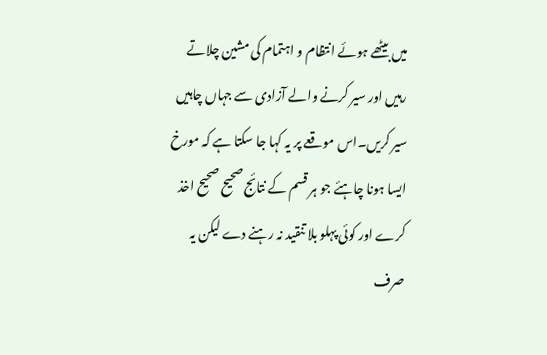میں بیٹھے ہوئے انتظام و اہتمام کی مشین چلاتے رہیں اور سیر کرنے والے آزادی سے جہاں چاہیں سیر کریں۔اس موقعے پر یہ کہا جا سکتا ہے کہ مورخ ایسا ہونا چاہئے جو ہر قسم کے نتائج صحیح صحیح اخذ کرے اور کوئی پہلو بلا تنقید نہ رہنے دے لیکن یہ صرف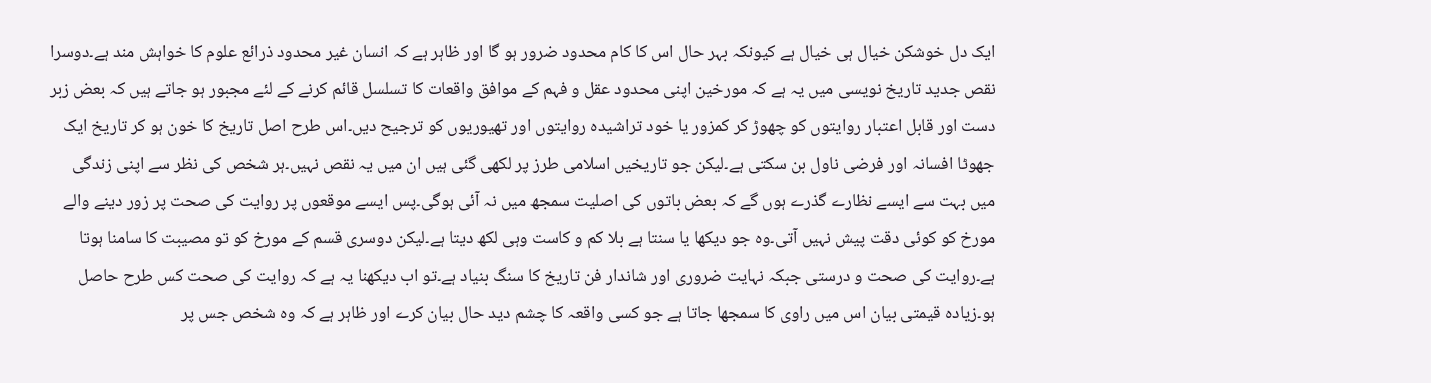ایک دل خوشکن خیال ہی خیال ہے کیونکہ بہر حال اس کا کام محدود ضرور ہو گا اور ظاہر ہے کہ انسان غیر محدود ذرائع علوم کا خواہش مند ہے۔دوسرا نقص جدید تاریخ نویسی میں یہ ہے کہ مورخین اپنی محدود عقل و فہم کے موافق واقعات کا تسلسل قائم کرنے کے لئے مجبور ہو جاتے ہیں کہ بعض زبر دست اور قابل اعتبار روایتوں کو چھوڑ کر کمزور یا خود تراشیدہ روایتوں اور تھیوریوں کو ترجیح دیں۔اس طرح اصل تاریخ کا خون ہو کر تاریخ ایک جھوٹا افسانہ اور فرضی ناول بن سکتی ہے۔لیکن جو تاریخیں اسلامی طرز پر لکھی گئی ہیں ان میں یہ نقص نہیں۔ہر شخص کی نظر سے اپنی زندگی میں بہت سے ایسے نظارے گذرے ہوں گے کہ بعض باتوں کی اصلیت سمجھ میں نہ آئی ہوگی۔پس ایسے موقعوں پر روایت کی صحت پر زور دینے والے مورخ کو کوئی دقت پیش نہیں آتی۔وہ جو دیکھا یا سنتا ہے بلا کم و کاست وہی لکھ دیتا ہے۔لیکن دوسری قسم کے مورخ کو تو مصیبت کا سامنا ہوتا ہے۔روایت کی صحت و درستی جبکہ نہایت ضروری اور شاندار فن تاریخ کا سنگ بنیاد ہے۔تو اب دیکھنا یہ ہے کہ روایت کی صحت کس طرح حاصل ہو۔زیادہ قیمتی بیان اس میں راوی کا سمجھا جاتا ہے جو کسی واقعہ کا چشم دید حال بیان کرے اور ظاہر ہے کہ وہ شخص جس پر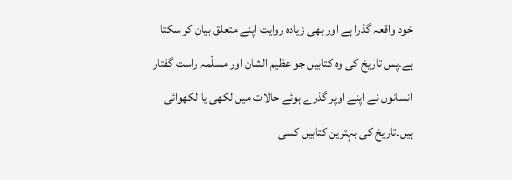خود واقعہ گذرا ہے اور بھی زیادہ روایت اپنے متعلق بیان کر سکتا ہے۔پس تاریخ کی وہ کتابیں جو عظیم الشان اور مسلّمہ راست گفتار انسانوں نے اپنے اوپر گذرے ہوئے حالات میں لکھی یا لکھوائی ہیں۔تاریخ کی بہترین کتابیں کسی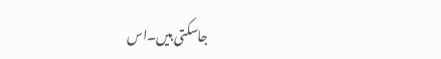جاسکتی ہیں۔اس